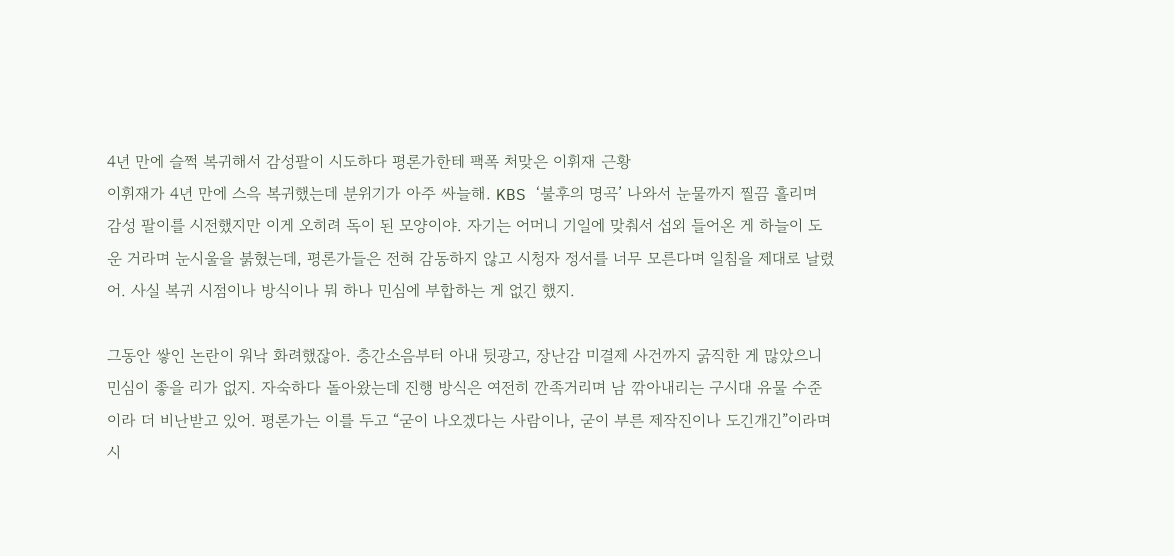4년 만에 슬쩍 복귀해서 감성팔이 시도하다 평론가한테 팩폭 처맞은 이휘재 근황
이휘재가 4년 만에 스윽 복귀했는데 분위기가 아주 싸늘해. KBS ‘불후의 명곡’ 나와서 눈물까지 찔끔 흘리며 감성 팔이를 시전했지만 이게 오히려 독이 된 모양이야. 자기는 어머니 기일에 맞춰서 섭외 들어온 게 하늘이 도운 거라며 눈시울을 붉혔는데, 평론가들은 전혀 감동하지 않고 시청자 정서를 너무 모른다며 일침을 제대로 날렸어. 사실 복귀 시점이나 방식이나 뭐 하나 민심에 부합하는 게 없긴 했지.

그동안 쌓인 논란이 워낙 화려했잖아. 층간소음부터 아내 뒷광고, 장난감 미결제 사건까지 굵직한 게 많았으니 민심이 좋을 리가 없지. 자숙하다 돌아왔는데 진행 방식은 여전히 깐족거리며 남 깎아내리는 구시대 유물 수준이라 더 비난받고 있어. 평론가는 이를 두고 “굳이 나오겠다는 사람이나, 굳이 부른 제작진이나 도긴개긴”이라며 시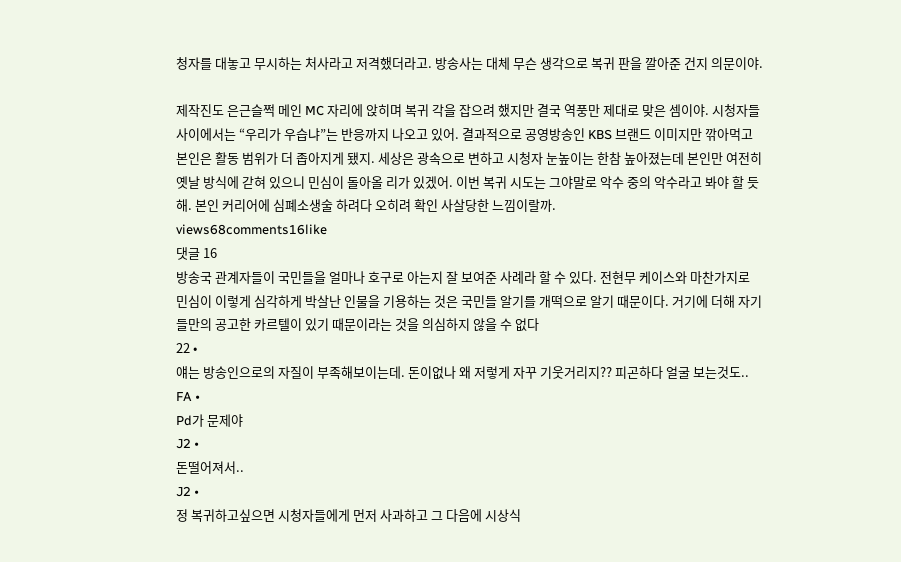청자를 대놓고 무시하는 처사라고 저격했더라고. 방송사는 대체 무슨 생각으로 복귀 판을 깔아준 건지 의문이야.

제작진도 은근슬쩍 메인 MC 자리에 앉히며 복귀 각을 잡으려 했지만 결국 역풍만 제대로 맞은 셈이야. 시청자들 사이에서는 “우리가 우습냐”는 반응까지 나오고 있어. 결과적으로 공영방송인 KBS 브랜드 이미지만 깎아먹고 본인은 활동 범위가 더 좁아지게 됐지. 세상은 광속으로 변하고 시청자 눈높이는 한참 높아졌는데 본인만 여전히 옛날 방식에 갇혀 있으니 민심이 돌아올 리가 있겠어. 이번 복귀 시도는 그야말로 악수 중의 악수라고 봐야 할 듯해. 본인 커리어에 심폐소생술 하려다 오히려 확인 사살당한 느낌이랄까.
views68comments16like
댓글 16
방송국 관계자들이 국민들을 얼마나 호구로 아는지 잘 보여준 사례라 할 수 있다. 전현무 케이스와 마찬가지로 민심이 이렇게 심각하게 박살난 인물을 기용하는 것은 국민들 알기를 개떡으로 알기 때문이다. 거기에 더해 자기들만의 공고한 카르텔이 있기 때문이라는 것을 의심하지 않을 수 없다
22 •
얘는 방송인으로의 자질이 부족해보이는데. 돈이없나 왜 저렇게 자꾸 기웃거리지?? 피곤하다 얼굴 보는것도..
FA •
Pd가 문제야
J2 •
돈떨어져서..
J2 •
정 복귀하고싶으면 시청자들에게 먼저 사과하고 그 다음에 시상식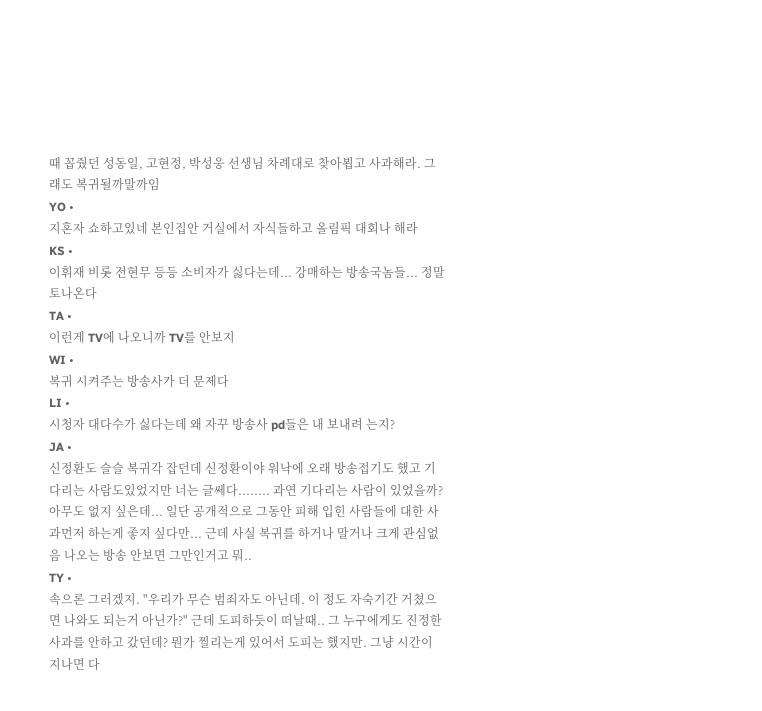때 꼽줬던 성동일, 고현정, 박성웅 선생님 차례대로 찾아뵙고 사과해라. 그래도 복귀될까말까임
YO •
지혼자 쇼하고있네 본인집안 거실에서 자식들하고 올림픽 대회나 해라
KS •
이휘재 비롯 전현무 등등 소비자가 싫다는데... 강매하는 방송국놈들... 정말 토나온다
TA •
이런게 TV에 나오니까 TV를 안보지
WI •
복귀 시켜주는 방송사가 더 문제다
LI •
시청자 대다수가 싫다는데 왜 자꾸 방송사 pd들은 내 보내려 는지?
JA •
신정환도 슬슬 복귀각 잡던데 신정환이야 워낙에 오래 방송접기도 했고 기다리는 사람도있었지만 너는 글쎄다........ 과연 기다리는 사람이 있었을까? 아무도 없지 싶은데... 일단 공개적으로 그동안 피해 입힌 사람들에 대한 사과먼저 하는게 좋지 싶다만... 근데 사실 복귀를 하거나 말거나 크게 관심없음 나오는 방송 안보면 그만인거고 뭐..
TY •
속으론 그러겠지. "우리가 무슨 범죄자도 아닌데. 이 정도 자숙기간 거쳤으면 나와도 되는거 아닌가?" 근데 도피하듯이 떠날때.. 그 누구에게도 진정한 사과를 안하고 갔던데? 뭔가 찔리는게 있어서 도피는 했지만. 그냥 시간이 지나면 다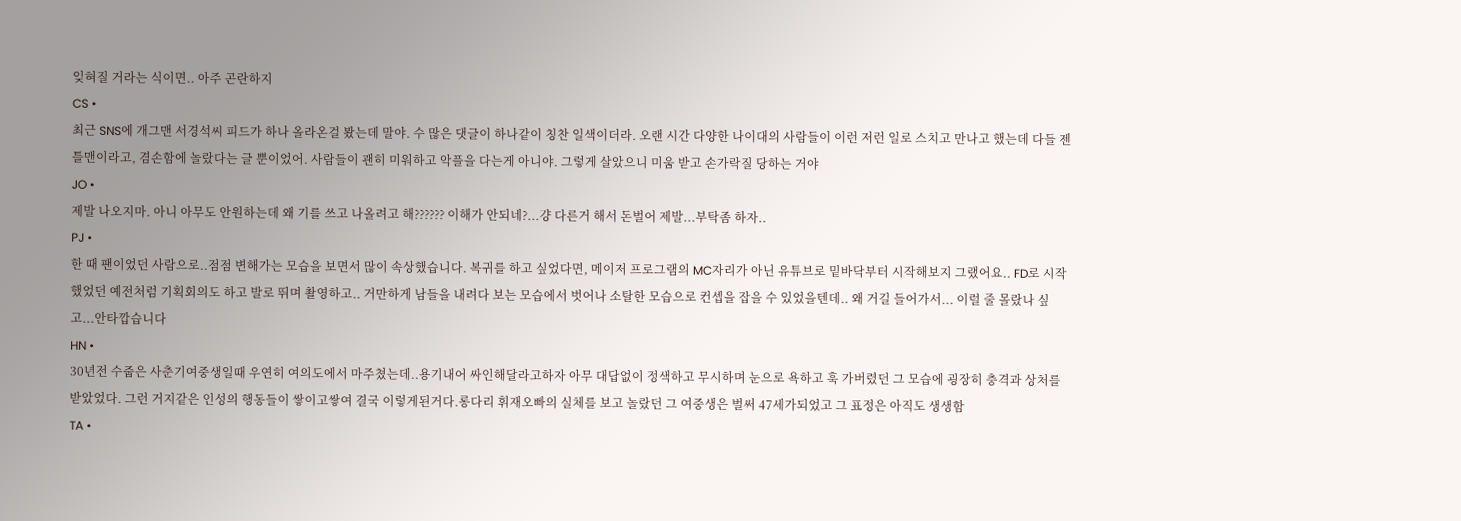잊혀질 거라는 식이면.. 아주 곤란하지
CS •
최근 SNS에 개그맨 서경석씨 피드가 하나 올라온걸 봤는데 말야. 수 많은 댓글이 하나같이 칭찬 일색이더라. 오랜 시간 다양한 나이대의 사람들이 이런 저런 일로 스치고 만나고 했는데 다들 젠틀맨이라고, 겸손함에 놀랐다는 글 뿐이었어. 사람들이 괜히 미워하고 악플을 다는게 아니야. 그렇게 살았으니 미움 받고 손가락질 당하는 거야
JO •
제발 나오지마. 아니 아무도 안원하는데 왜 기를 쓰고 나올려고 해?????? 이해가 안되네?...걍 다른거 해서 돈벌어 제발...부탁좀 하자..
PJ •
한 때 팬이었던 사람으로..점점 변해가는 모습을 보면서 많이 속상했습니다. 복귀를 하고 싶었다면, 메이저 프로그램의 MC자리가 아닌 유튜브로 밑바닥부터 시작해보지 그랬어요.. FD로 시작했었던 예전처럼 기획회의도 하고 발로 뛰며 촬영하고.. 거만하게 남들을 내려다 보는 모습에서 벗어나 소탈한 모습으로 컨셉을 잡을 수 있었을텐데.. 왜 거길 들어가서... 이럴 줄 몰랐나 싶고...안타깝습니다
HN •
30년전 수줍은 사춘기여중생일때 우연히 여의도에서 마주쳤는데..용기내어 싸인해달라고하자 아무 대답없이 정색하고 무시하며 눈으로 욕하고 훅 가버렸던 그 모습에 굉장히 충격과 상처를 받았었다. 그런 거지같은 인성의 행동들이 쌓이고쌓여 결국 이렇게된거다.롱다리 휘재오빠의 실체를 보고 놀랐던 그 여중생은 벌써 47세가되었고 그 표정은 아직도 생생함
TA •